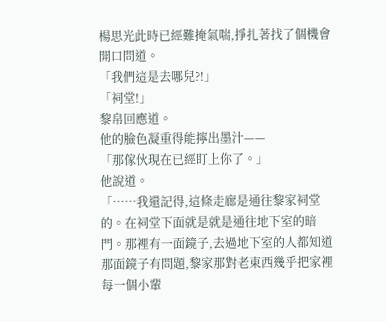楊思光此時已經難掩氣喘,掙扎著找了個機會開口問道。
「我們這是去哪兒?!」
「祠堂!」
黎帛回應道。
他的臉色凝重得能擰出墨汁——
「那傢伙現在已經盯上你了。」
他說道。
「……我還記得,這條走廊是通往黎家祠堂的。在祠堂下面就是就是通往地下室的暗門。那裡有一面鏡子,去過地下室的人都知道那面鏡子有問題,黎家那對老東西幾乎把家裡每一個小輩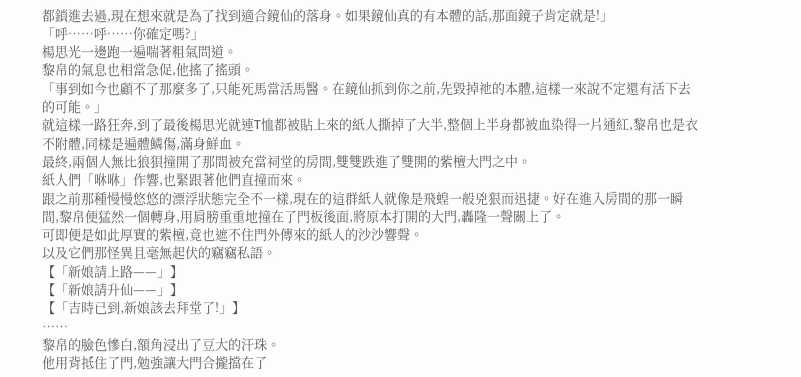都鎖進去過,現在想來就是為了找到適合鏡仙的落身。如果鏡仙真的有本體的話,那面鏡子肯定就是!」
「呼……呼……你確定嗎?」
楊思光一邊跑一遍喘著粗氣問道。
黎帛的氣息也相當急促,他搖了搖頭。
「事到如今也顧不了那麼多了,只能死馬當活馬醫。在鏡仙抓到你之前,先毀掉祂的本體,這樣一來說不定還有活下去的可能。」
就這樣一路狂奔,到了最後楊思光就連T恤都被貼上來的紙人撕掉了大半,整個上半身都被血染得一片通紅,黎帛也是衣不附體,同樣是遍體鱗傷,滿身鮮血。
最終,兩個人無比狼狽撞開了那間被充當祠堂的房間,雙雙跌進了雙開的紫檀大門之中。
紙人們「咻咻」作響,也緊跟著他們直撞而來。
跟之前那種慢慢悠悠的漂浮狀態完全不一樣,現在的這群紙人就像是飛蝗一般兇狠而迅捷。好在進入房間的那一瞬間,黎帛便猛然一個轉身,用肩膀重重地撞在了門板後面,將原本打開的大門,轟隆一聲關上了。
可即便是如此厚實的紫檀,竟也遮不住門外傳來的紙人的沙沙響聲。
以及它們那怪異且毫無起伏的竊竊私語。
【「新娘請上路——」】
【「新娘請升仙——」】
【「吉時已到,新娘該去拜堂了!」】
……
黎帛的臉色慘白,額角浸出了豆大的汗珠。
他用背抵住了門,勉強讓大門合攏擋在了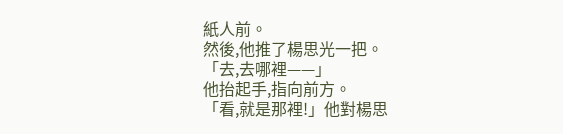紙人前。
然後,他推了楊思光一把。
「去,去哪裡——」
他抬起手,指向前方。
「看,就是那裡!」他對楊思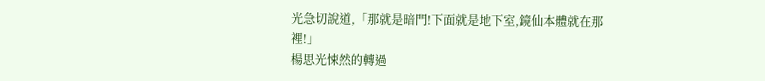光急切說道,「那就是暗門!下面就是地下室,鏡仙本體就在那裡!」
楊思光悚然的轉過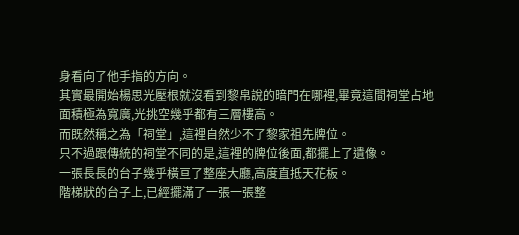身看向了他手指的方向。
其實最開始楊思光壓根就沒看到黎帛說的暗門在哪裡,畢竟這間祠堂占地面積極為寬廣,光挑空幾乎都有三層樓高。
而既然稱之為「祠堂」,這裡自然少不了黎家祖先牌位。
只不過跟傳統的祠堂不同的是,這裡的牌位後面,都擺上了遺像。
一張長長的台子幾乎橫亘了整座大廳,高度直抵天花板。
階梯狀的台子上,已經擺滿了一張一張整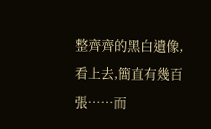整齊齊的黑白遺像,看上去,簡直有幾百張……而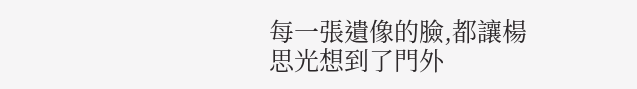每一張遺像的臉,都讓楊思光想到了門外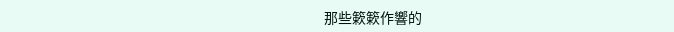那些簌簌作響的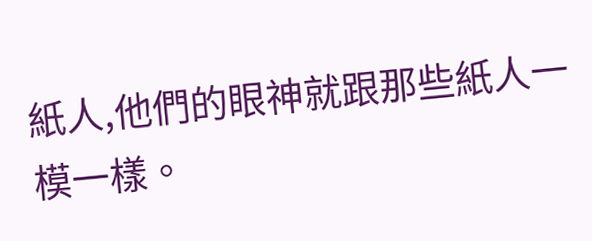紙人,他們的眼神就跟那些紙人一模一樣。